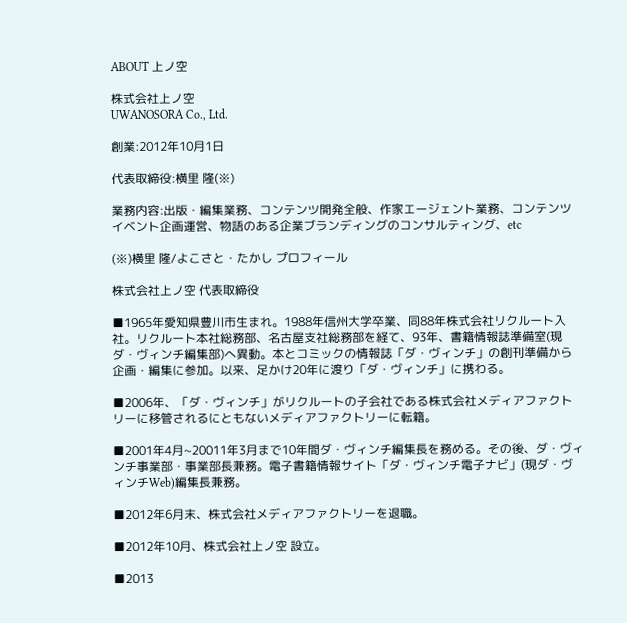ABOUT 上ノ空

株式会社上ノ空
UWANOSORA Co., Ltd.

創業:2012年10月1日

代表取締役:横里 隆(※)

業務内容:出版・編集業務、コンテンツ開発全般、作家エージェント業務、コンテンツイベント企画運営、物語のある企業ブランディングのコンサルティング、etc

(※)横里 隆/よこさと・たかし プロフィール

株式会社上ノ空 代表取締役

■1965年愛知県豊川市生まれ。1988年信州大学卒業、同88年株式会社リクルート入社。リクルート本社総務部、名古屋支社総務部を経て、93年、書籍情報誌準備室(現ダ・ヴィンチ編集部)へ異動。本とコミックの情報誌「ダ・ヴィンチ」の創刊準備から企画・編集に参加。以来、足かけ20年に渡り「ダ・ヴィンチ」に携わる。

■2006年、「ダ・ヴィンチ」がリクルートの子会社である株式会社メディアファクトリーに移管されるにともないメディアファクトリーに転籍。

■2001年4月~20011年3月まで10年間ダ・ヴィンチ編集長を務める。その後、ダ・ヴィンチ事業部・事業部長兼務。電子書籍情報サイト「ダ・ヴィンチ電子ナビ」(現ダ・ヴィンチWeb)編集長兼務。

■2012年6月末、株式会社メディアファクトリーを退職。

■2012年10月、株式会社上ノ空 設立。

■2013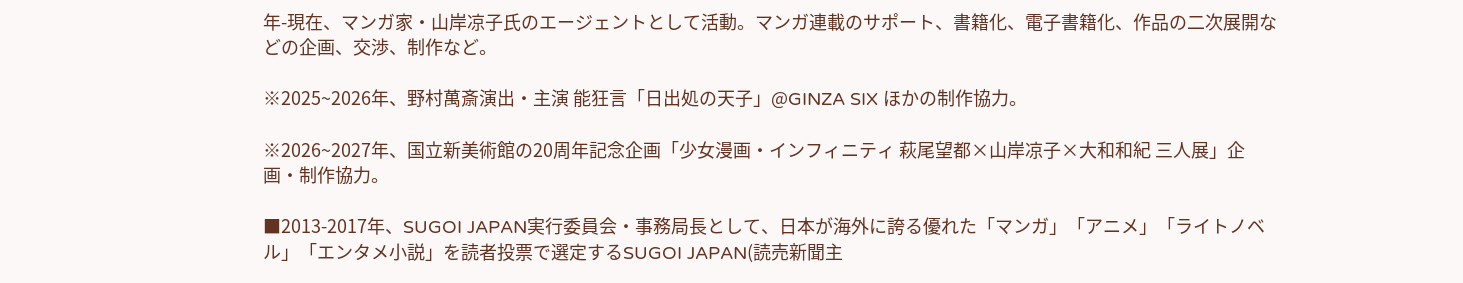年-現在、マンガ家・山岸凉子氏のエージェントとして活動。マンガ連載のサポート、書籍化、電子書籍化、作品の二次展開などの企画、交渉、制作など。

※2025~2026年、野村萬斎演出・主演 能狂言「日出処の天子」@GINZA SIX ほかの制作協力。

※2026~2027年、国立新美術館の20周年記念企画「少女漫画・インフィニティ 萩尾望都×山岸凉子×大和和紀 三人展」企画・制作協力。

■2013-2017年、SUGOI JAPAN実行委員会・事務局長として、日本が海外に誇る優れた「マンガ」「アニメ」「ライトノベル」「エンタメ小説」を読者投票で選定するSUGOI JAPAN(読売新聞主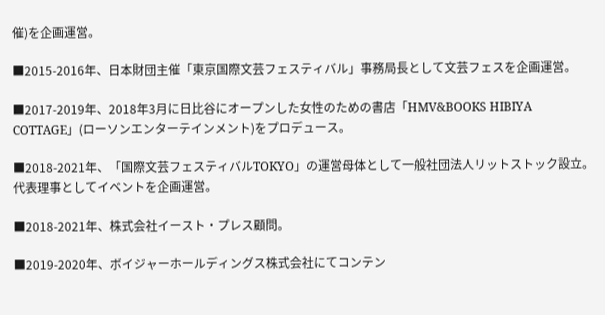催)を企画運営。

■2015-2016年、日本財団主催「東京国際文芸フェスティバル」事務局長として文芸フェスを企画運営。

■2017-2019年、2018年3月に日比谷にオープンした女性のための書店「HMV&BOOKS HIBIYA COTTAGE」(ローソンエンターテインメント)をプロデュース。

■2018-2021年、「国際文芸フェスティバルTOKYO」の運営母体として一般社団法人リットストック設立。代表理事としてイベントを企画運営。

■2018-2021年、株式会社イースト・プレス顧問。

■2019-2020年、ボイジャーホールディングス株式会社にてコンテン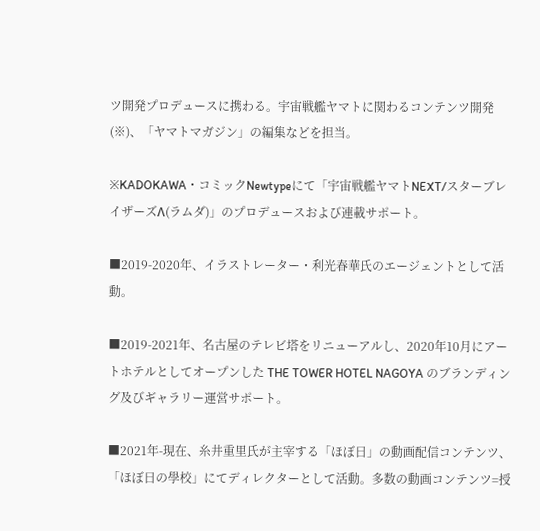ツ開発プロデュースに携わる。宇宙戦艦ヤマトに関わるコンテンツ開発(※)、「ヤマトマガジン」の編集などを担当。

※KADOKAWA・コミックNewtypeにて「宇宙戦艦ヤマトNEXT/スターブレイザーズΛ(ラムダ)」のプロデュースおよび連載サポート。

■2019-2020年、イラストレーター・利光春華氏のエージェントとして活動。

■2019-2021年、名古屋のテレビ塔をリニューアルし、2020年10月にアートホテルとしてオープンした THE TOWER HOTEL NAGOYA のブランディング及びギャラリー運営サポート。

■2021年-現在、糸井重里氏が主宰する「ほぼ日」の動画配信コンテンツ、「ほぼ日の學校」にてディレクターとして活動。多数の動画コンテンツ=授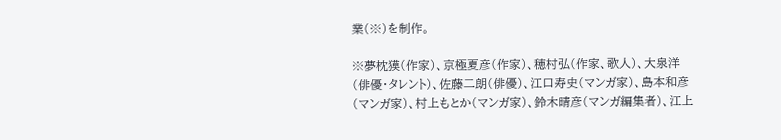業(※)を制作。

※夢枕獏(作家)、京極夏彦(作家)、穂村弘(作家、歌人)、大泉洋(俳優・タレント)、佐藤二朗(俳優)、江口寿史(マンガ家)、島本和彦(マンガ家)、村上もとか(マンガ家)、鈴木晴彦(マンガ編集者)、江上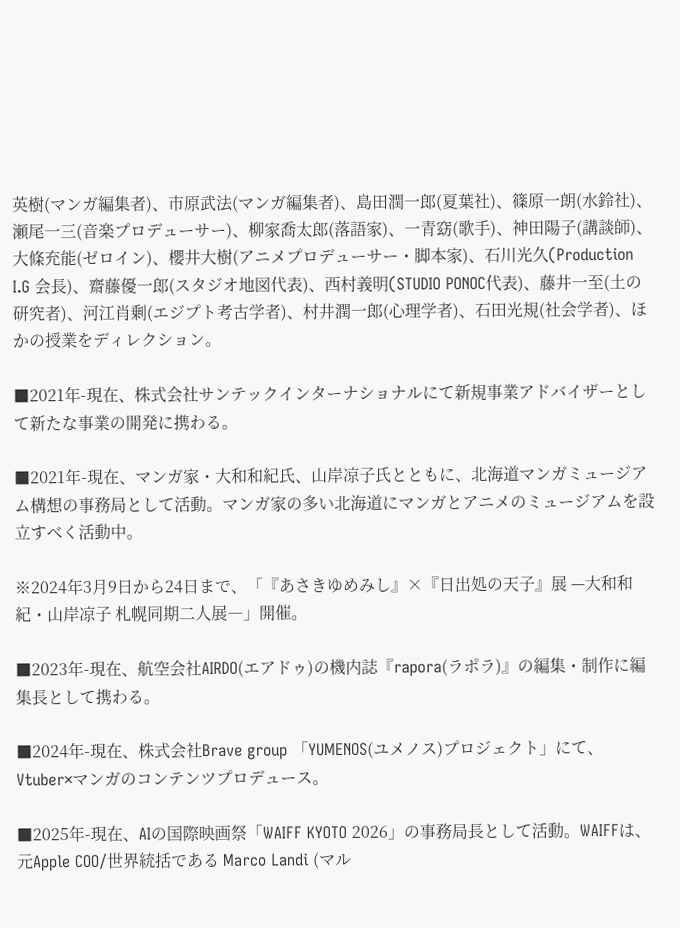英樹(マンガ編集者)、市原武法(マンガ編集者)、島田潤一郎(夏葉社)、篠原一朗(水鈴社)、瀬尾一三(音楽プロデューサー)、柳家喬太郎(落語家)、一青窈(歌手)、神田陽子(講談師)、大條充能(ゼロイン)、櫻井大樹(アニメプロデューサー・脚本家)、石川光久(Production I.G 会長)、齋藤優一郎(スタジオ地図代表)、西村義明(STUDIO PONOC代表)、藤井一至(土の研究者)、河江肖剰(エジプト考古学者)、村井潤一郎(心理学者)、石田光規(社会学者)、ほかの授業をディレクション。

■2021年-現在、株式会社サンテックインターナショナルにて新規事業アドバイザーとして新たな事業の開発に携わる。

■2021年-現在、マンガ家・大和和紀氏、山岸凉子氏とともに、北海道マンガミュージアム構想の事務局として活動。マンガ家の多い北海道にマンガとアニメのミュージアムを設立すべく活動中。

※2024年3月9日から24日まで、「『あさきゆめみし』×『日出処の天子』展 —大和和紀・山岸凉子 札幌同期二人展―」開催。

■2023年-現在、航空会社AIRDO(エアドゥ)の機内誌『rapora(ラポラ)』の編集・制作に編集長として携わる。

■2024年-現在、株式会社Brave group 「YUMENOS(ユメノス)プロジェクト」にて、Vtuber×マンガのコンテンツプロデュース。

■2025年-現在、AIの国際映画祭「WAIFF KYOTO 2026」の事務局長として活動。WAIFFは、元Apple COO/世界統括である Marco Landi (マル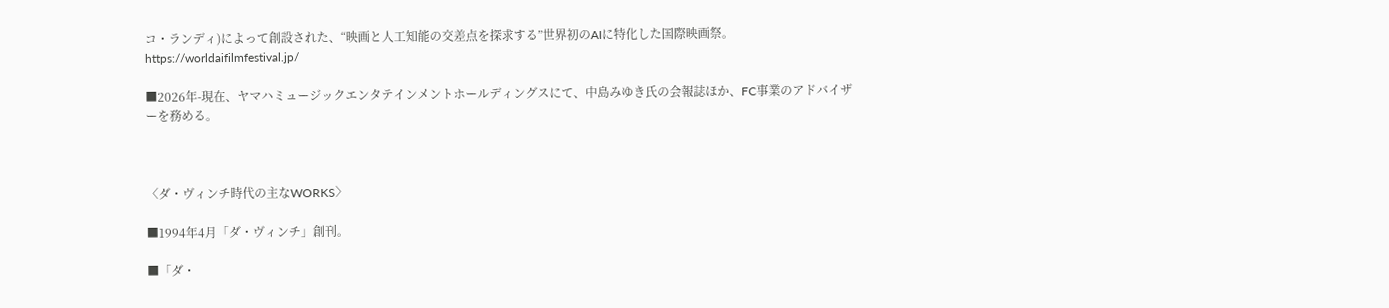コ・ランディ)によって創設された、“映画と人工知能の交差点を探求する”世界初のAIに特化した国際映画祭。https://worldaifilmfestival.jp/

■2026年-現在、ヤマハミュージックエンタテインメントホールディングスにて、中島みゆき氏の会報誌ほか、FC事業のアドバイザーを務める。



〈ダ・ヴィンチ時代の主なWORKS〉

■1994年4月「ダ・ヴィンチ」創刊。

■「ダ・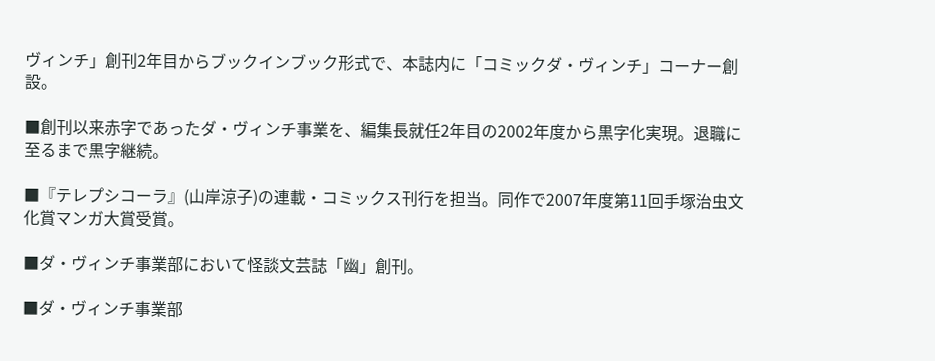ヴィンチ」創刊2年目からブックインブック形式で、本誌内に「コミックダ・ヴィンチ」コーナー創設。

■創刊以来赤字であったダ・ヴィンチ事業を、編集長就任2年目の2002年度から黒字化実現。退職に至るまで黒字継続。

■『テレプシコーラ』(山岸涼子)の連載・コミックス刊行を担当。同作で2007年度第11回手塚治虫文化賞マンガ大賞受賞。

■ダ・ヴィンチ事業部において怪談文芸誌「幽」創刊。

■ダ・ヴィンチ事業部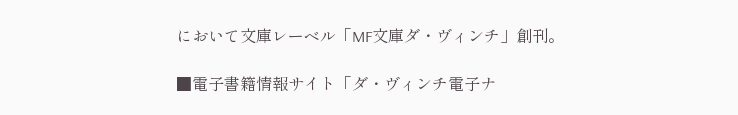において文庫レーベル「MF文庫ダ・ヴィンチ」創刊。

■電子書籍情報サイト「ダ・ヴィンチ電子ナ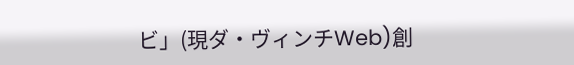ビ」(現ダ・ヴィンチWeb)創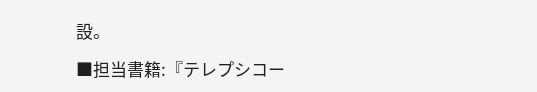設。

■担当書籍:『テレプシコー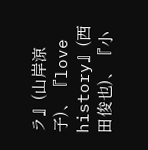ラ』(山岸涼子)、『love history』(西田俊也)、『小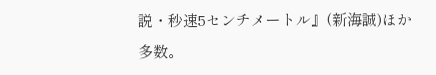説・秒速5センチメートル』(新海誠)ほか多数。